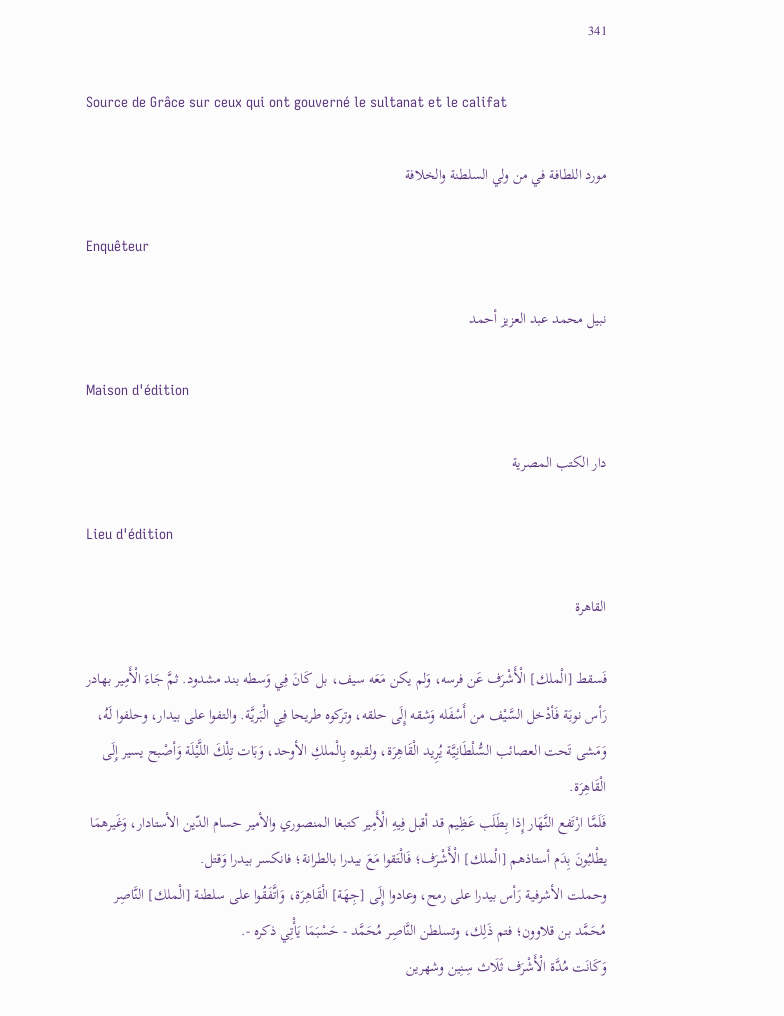341

Source de Grâce sur ceux qui ont gouverné le sultanat et le califat

مورد اللطافة في من ولي السلطنة والخلافة

Enquêteur

نبيل محمد عبد العزيز أحمد

Maison d'édition

دار الكتب المصرية

Lieu d'édition

القاهرة

فَسقط [الْملك] الْأَشْرَف عَن فرسه، وَلم يكن مَعَه سيف، بل كَانَ فِي وَسطه بند مشدود. ثمَّ جَاءَ الْأَمِير بهادر رَأس نوبَة فَأدْخل السَّيْف من أَسْفَله وَشقه إِلَى حلقه، وتركوه طريحا فِي الْبَريَّة. والتفوا على بيدار، وحلفوا لَهُ، وَمَشى تَحت العصائب السُّلْطَانِيَّة يُرِيد الْقَاهِرَة، ولقبوه بِالْملكِ الأوحد، وَبَات تِلْكَ اللَّيْلَة وَأصْبح يسير إِلَى الْقَاهِرَة.
فَلَمَّا ارْتَفع النَّهَار إِذا بِطَلَب عَظِيم قد أقبل فِيهِ الْأَمِير كتبغا المنصوري والأمير حسام الدّين الأستادار، وَغَيرهمَا يطْلبُونَ بِدَم أستاذهم [الْملك] الْأَشْرَف؛ فَالْتَقوا مَعَ بيدرا بالطرانة؛ فانكسر بيدرا وَقتل.
وحملت الأشرفية رَأس بيدرا على رمح، وعادوا إِلَى [جِهَة] الْقَاهِرَة، وَاتَّفَقُوا على سلطنة [الْملك] النَّاصِر مُحَمَّد بن قلاوون؛ فتم ذَلِك، وتسلطن النَّاصِر مُحَمَّد - حَسْبَمَا يَأْتِي ذكره -.
وَكَانَت مُدَّة الْأَشْرَف ثَلَاث سِنِين وشهرين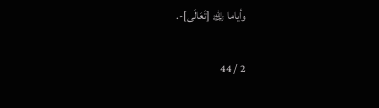وأياما ﵀ [تَعَالَى]-.

2 / 44